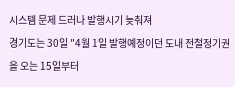시스템 문제 드러나 발행시기 늦춰져
경기도는 30일 "4월 1일 발행예정이던 도내 전철정기권을 오는 15일부터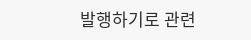발행하기로 관련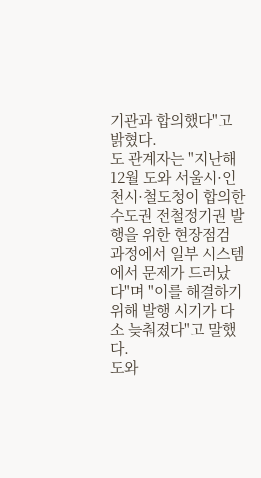기관과 합의했다"고 밝혔다.
도 관계자는 "지난해 12월 도와 서울시·인천시·철도청이 합의한 수도권 전철정기권 발행을 위한 현장점검 과정에서 일부 시스템에서 문제가 드러났다"며 "이를 해결하기 위해 발행 시기가 다소 늦춰졌다"고 말했다.
도와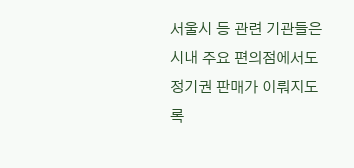서울시 등 관련 기관들은 시내 주요 편의점에서도 정기권 판매가 이뤄지도록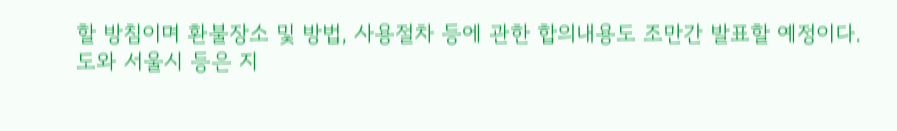할 방침이며 환불장소 및 방법, 사용절차 등에 관한 합의내용도 조만간 발표할 예정이다.
도와 서울시 등은 지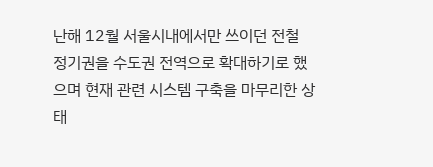난해 12월 서울시내에서만 쓰이던 전철 정기권을 수도권 전역으로 확대하기로 했으며 현재 관련 시스템 구축을 마무리한 상태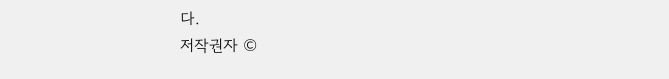다.
저작권자 ©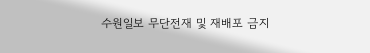수원일보 무단전재 및 재배포 금지